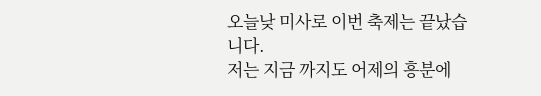오늘낮 미사로 이번 축제는 끝났습니다.
저는 지금 까지도 어제의 흥분에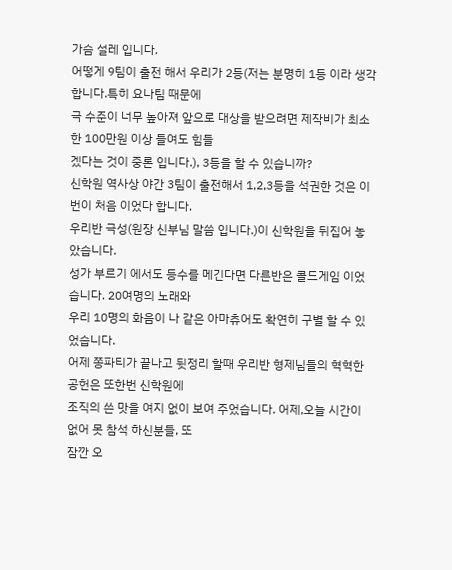가슴 설레 입니다.
어떻게 9팀이 출전 해서 우리가 2등(저는 분명히 1등 이라 생각 합니다.특히 요나팀 때문에
극 수준이 너무 높아져 앞으로 대상을 받으려면 제작비가 최소한 100만원 이상 들여도 힘들
겠다는 것이 중론 입니다.), 3등을 할 수 있습니까?
신학원 역사상 야간 3팀이 출전해서 1,2,3등을 석권한 것은 이번이 처음 이었다 합니다.
우리반 극성(원장 신부님 말씀 입니다.)이 신학원을 뒤집어 놓았습니다.
성가 부르기 에서도 등수를 메긴다면 다른반은 콜드게임 이었습니다. 20여명의 노래와
우리 10명의 화음이 나 같은 아마츄어도 확연히 구별 할 수 있었습니다.
어제 쫑파티가 끝나고 뒷정리 할때 우리반 형제님들의 혁혁한 공헌은 또한번 신학원에
조직의 쓴 맛을 여지 없이 보여 주었습니다. 어제,오늘 시간이 없어 못 참석 하신분들, 또
잠깐 오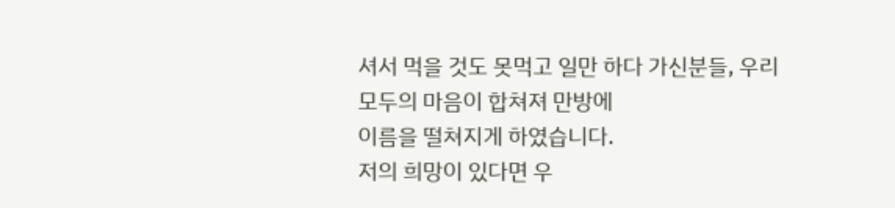셔서 먹을 것도 못먹고 일만 하다 가신분들, 우리 모두의 마음이 합쳐져 만방에
이름을 떨쳐지게 하였습니다.
저의 희망이 있다면 우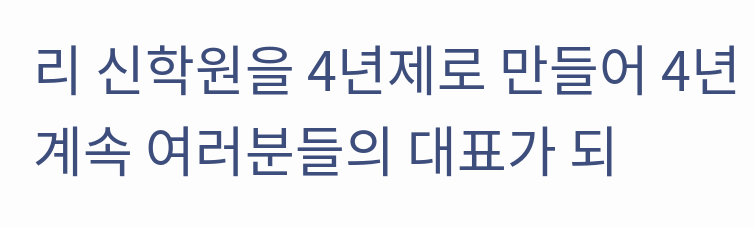리 신학원을 4년제로 만들어 4년 계속 여러분들의 대표가 되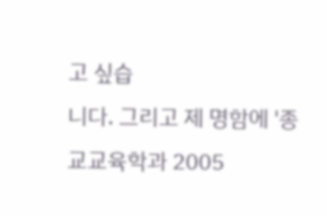고 싶습
니다. 그리고 제 명함에 '종교교육학과 2005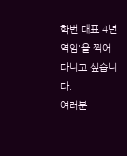학번 대표 4년 역임'을 찍어 다니고 싶습니다.
여러분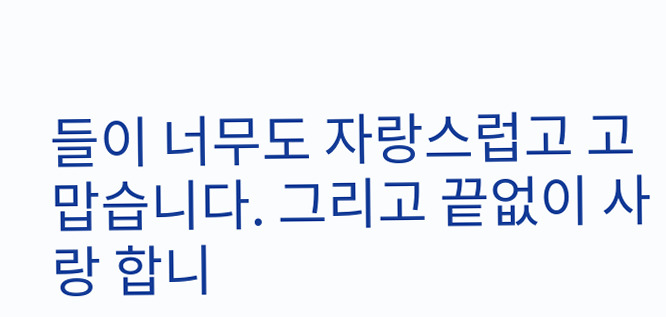들이 너무도 자랑스럽고 고맙습니다. 그리고 끝없이 사랑 합니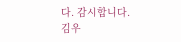다. 감시합니다.
김우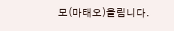모(마태오)올림니다.